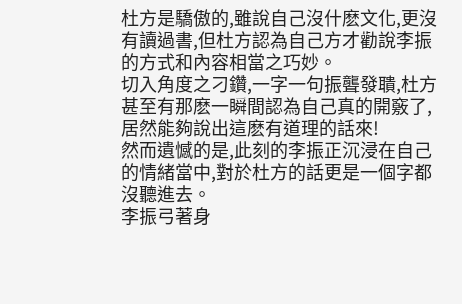杜方是驕傲的,雖說自己沒什麽文化,更沒有讀過書,但杜方認為自己方才勸說李振的方式和內容相當之巧妙。
切入角度之刁鑽,一字一句振聾發聵,杜方甚至有那麽一瞬間認為自己真的開竅了,居然能夠說出這麽有道理的話來!
然而遺憾的是,此刻的李振正沉浸在自己的情緒當中,對於杜方的話更是一個字都沒聽進去。
李振弓著身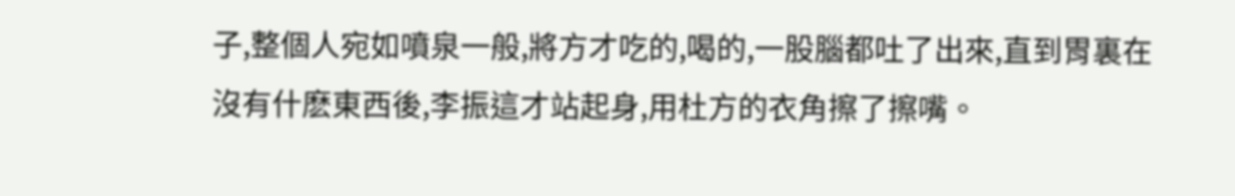子,整個人宛如噴泉一般,將方才吃的,喝的,一股腦都吐了出來,直到胃裏在沒有什麽東西後,李振這才站起身,用杜方的衣角擦了擦嘴。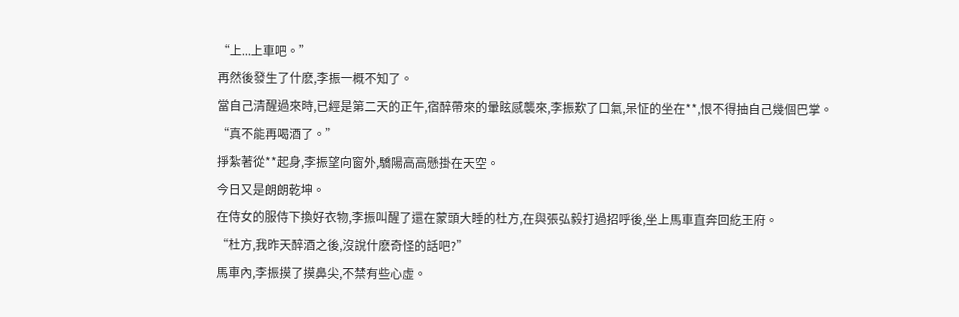“上...上車吧。”
再然後發生了什麽,李振一概不知了。
當自己清醒過來時,已經是第二天的正午,宿醉帶來的暈眩感襲來,李振歎了口氣,呆怔的坐在**,恨不得抽自己幾個巴掌。
“真不能再喝酒了。”
掙紮著從**起身,李振望向窗外,驕陽高高懸掛在天空。
今日又是朗朗乾坤。
在侍女的服侍下換好衣物,李振叫醒了還在蒙頭大睡的杜方,在與張弘毅打過招呼後,坐上馬車直奔回紇王府。
“杜方,我昨天醉酒之後,沒說什麽奇怪的話吧?”
馬車內,李振摸了摸鼻尖,不禁有些心虛。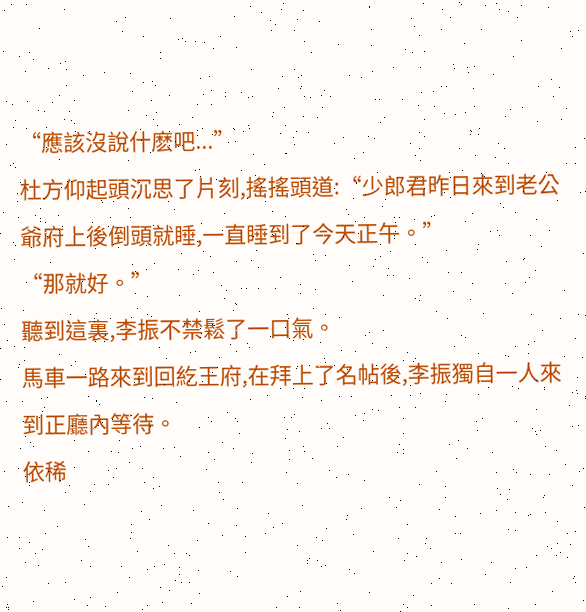“應該沒說什麽吧...”
杜方仰起頭沉思了片刻,搖搖頭道:“少郎君昨日來到老公爺府上後倒頭就睡,一直睡到了今天正午。”
“那就好。”
聽到這裏,李振不禁鬆了一口氣。
馬車一路來到回紇王府,在拜上了名帖後,李振獨自一人來到正廳內等待。
依稀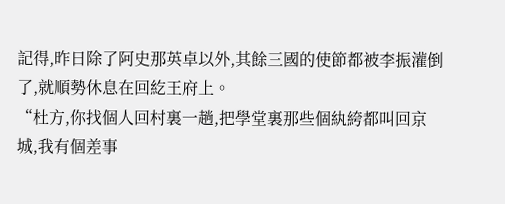記得,昨日除了阿史那英卓以外,其餘三國的使節都被李振灌倒了,就順勢休息在回紇王府上。
“杜方,你找個人回村裏一趟,把學堂裏那些個紈絝都叫回京城,我有個差事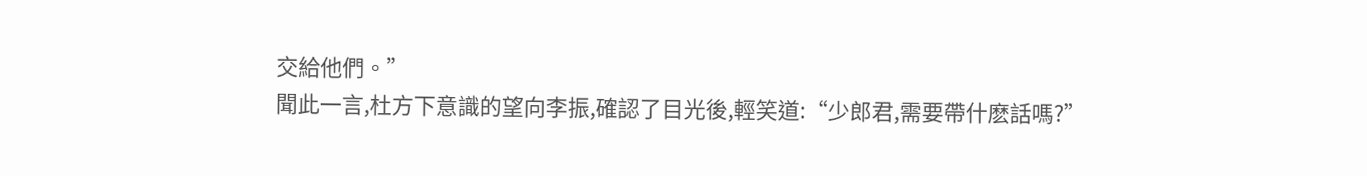交給他們。”
聞此一言,杜方下意識的望向李振,確認了目光後,輕笑道:“少郎君,需要帶什麽話嗎?”